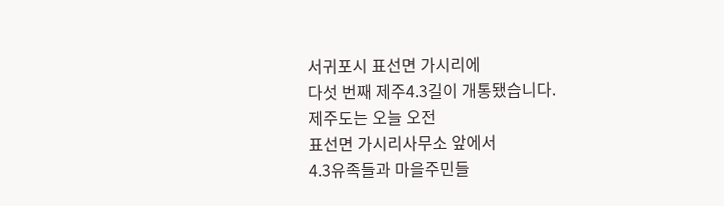서귀포시 표선면 가시리에
다섯 번째 제주4.3길이 개통됐습니다.
제주도는 오늘 오전
표선면 가시리사무소 앞에서
4.3유족들과 마을주민들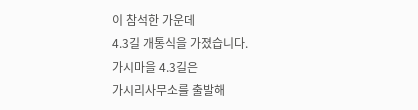이 참석한 가운데
4.3길 개통식을 가졌습니다.
가시마을 4.3길은
가시리사무소를 출발해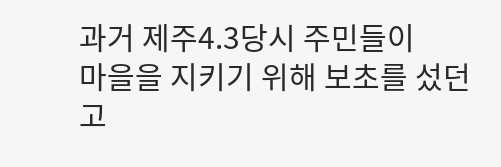과거 제주4.3당시 주민들이
마을을 지키기 위해 보초를 섰던
고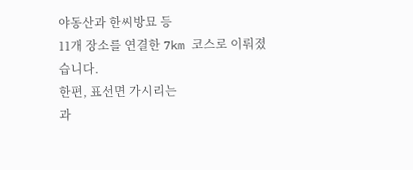야동산과 한씨방묘 등
11개 장소를 연결한 7km 코스로 이뤄졌습니다.
한편, 표선면 가시리는
과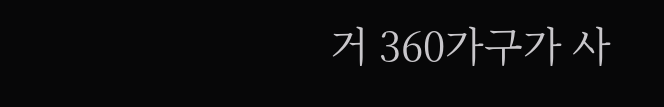거 360가구가 사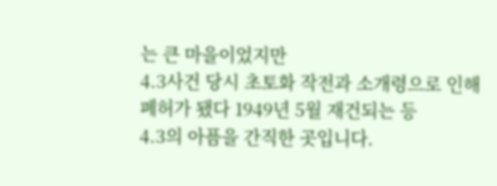는 큰 마을이었지만
4.3사건 당시 초토화 작전과 소개령으로 인해
폐허가 됐다 1949년 5월 재건되는 등
4.3의 아픔을 간직한 곳입니다.